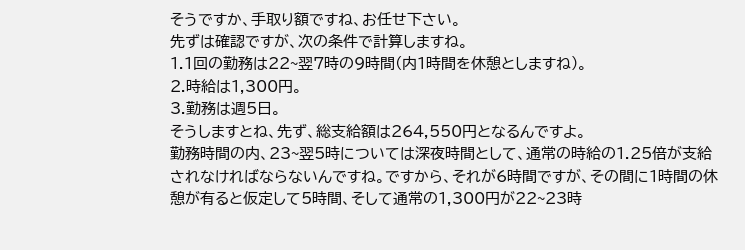そうですか、手取り額ですね、お任せ下さい。
先ずは確認ですが、次の条件で計算しますね。
1.1回の勤務は22~翌7時の9時間(内1時間を休憩としますね)。
2.時給は1,300円。
3.勤務は週5日。
そうしますとね、先ず、総支給額は264,550円となるんですよ。
勤務時間の内、23~翌5時については深夜時間として、通常の時給の1.25倍が支給されなければならないんですね。ですから、それが6時間ですが、その間に1時間の休憩が有ると仮定して5時間、そして通常の1,300円が22~23時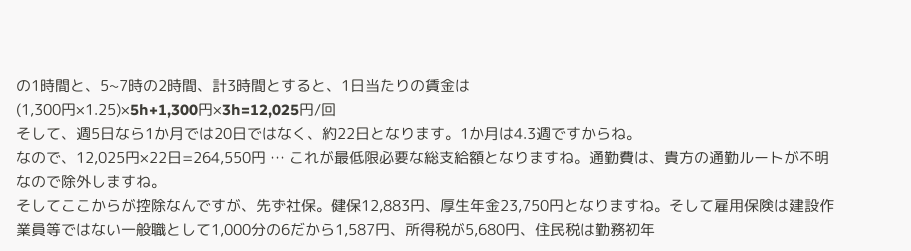の1時間と、5~7時の2時間、計3時間とすると、1日当たりの賃金は
(1,300円×1.25)×5h+1,300円×3h=12,025円/回
そして、週5日なら1か月では20日ではなく、約22日となります。1か月は4.3週ですからね。
なので、12,025円×22日=264,550円 … これが最低限必要な総支給額となりますね。通勤費は、貴方の通勤ルートが不明なので除外しますね。
そしてここからが控除なんですが、先ず社保。健保12,883円、厚生年金23,750円となりますね。そして雇用保険は建設作業員等ではない一般職として1,000分の6だから1,587円、所得税が5,680円、住民税は勤務初年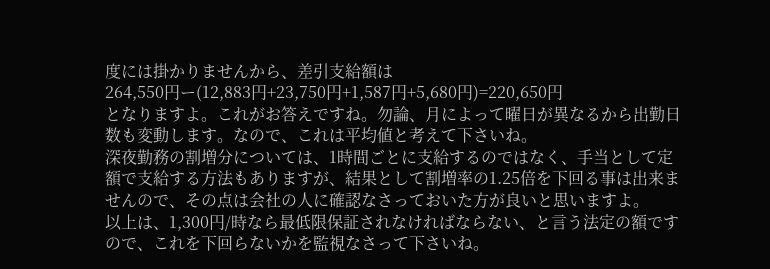度には掛かりませんから、差引支給額は
264,550円ー(12,883円+23,750円+1,587円+5,680円)=220,650円
となりますよ。これがお答えですね。勿論、月によって曜日が異なるから出勤日数も変動します。なので、これは平均値と考えて下さいね。
深夜勤務の割増分については、1時間ごとに支給するのではなく、手当として定額で支給する方法もありますが、結果として割増率の1.25倍を下回る事は出来ませんので、その点は会社の人に確認なさっておいた方が良いと思いますよ。
以上は、1,300円/時なら最低限保証されなければならない、と言う法定の額ですので、これを下回らないかを監視なさって下さいね。